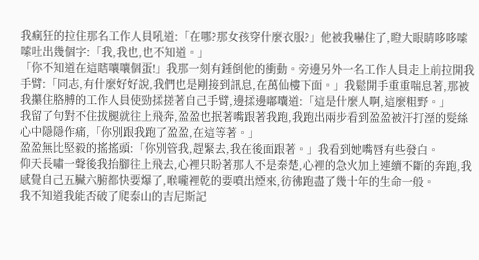我瘋狂的拉住那名工作人員吼道:「在哪?那女孩穿什麼衣服?」他被我嚇住了,瞪大眼睛哆哆嗦嗦吐出幾個字:「我,我也,也不知道。」
「你不知道在這瞎嚷嚷個蛋!」我那一刻有錘倒他的衝動。旁邊另外一名工作人員走上前拉開我手臂:「同志,有什麼好好說,我們也是剛接到訊息,在萬仙樓下面。」我鬆開手重重喘息著,那被我攥住胳膊的工作人員使勁揉搓著自己手臂,邊揉邊嘟囔道:「這是什麼人啊,這麼粗野。」
我留了句對不住拔腿就往上飛奔,盈盈也抿著嘴跟著我跑,我跑出兩步看到盈盈被汗打溼的髮絲心中隱隱作痛,「你別跟我跑了盈盈,在這等著。」
盈盈無比堅毅的搖搖頭:「你別管我,趕緊去,我在後面跟著。」我看到她嘴唇有些發白。
仰天長嘯一聲後我抬腳往上飛去,心裡只盼著那人不是秦楚,心裡的急火加上連續不斷的奔跑,我感覺自己五臟六腑都快要爆了,喉嚨裡乾的要噴出煙來,彷彿跑盡了幾十年的生命一般。
我不知道我能否破了爬泰山的吉尼斯記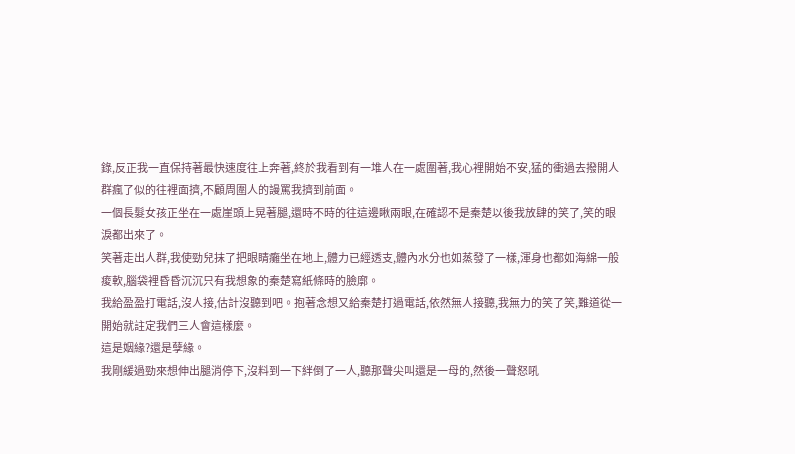錄,反正我一直保持著最快速度往上奔著,終於我看到有一堆人在一處圍著,我心裡開始不安,猛的衝過去撥開人群瘋了似的往裡面擠,不顧周圍人的謾罵我擠到前面。
一個長髮女孩正坐在一處崖頭上晃著腿,還時不時的往這邊瞅兩眼,在確認不是秦楚以後我放肆的笑了,笑的眼淚都出來了。
笑著走出人群,我使勁兒抹了把眼睛癱坐在地上,體力已經透支,體內水分也如蒸發了一樣,渾身也都如海綿一般痠軟,腦袋裡昏昏沉沉只有我想象的秦楚寫紙條時的臉廓。
我給盈盈打電話,沒人接,估計沒聽到吧。抱著念想又給秦楚打過電話,依然無人接聽,我無力的笑了笑,難道從一開始就註定我們三人會這樣麼。
這是姻緣?還是孽緣。
我剛緩過勁來想伸出腿消停下,沒料到一下絆倒了一人,聽那聲尖叫還是一母的,然後一聲怒吼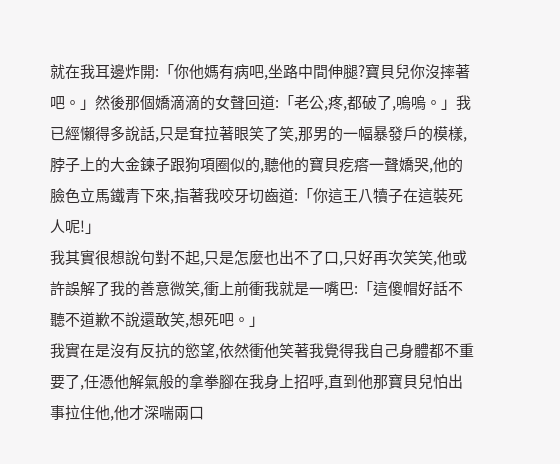就在我耳邊炸開:「你他媽有病吧,坐路中間伸腿?寶貝兒你沒摔著吧。」然後那個嬌滴滴的女聲回道:「老公,疼,都破了,嗚嗚。」我已經懶得多說話,只是耷拉著眼笑了笑,那男的一幅暴發戶的模樣,脖子上的大金鍊子跟狗項圈似的,聽他的寶貝疙瘩一聲嬌哭,他的臉色立馬鐵青下來,指著我咬牙切齒道:「你這王八犢子在這裝死人呢!」
我其實很想說句對不起,只是怎麼也出不了口,只好再次笑笑,他或許誤解了我的善意微笑,衝上前衝我就是一嘴巴:「這傻帽好話不聽不道歉不說還敢笑,想死吧。」
我實在是沒有反抗的慾望,依然衝他笑著我覺得我自己身體都不重要了,任憑他解氣般的拿拳腳在我身上招呼,直到他那寶貝兒怕出事拉住他,他才深喘兩口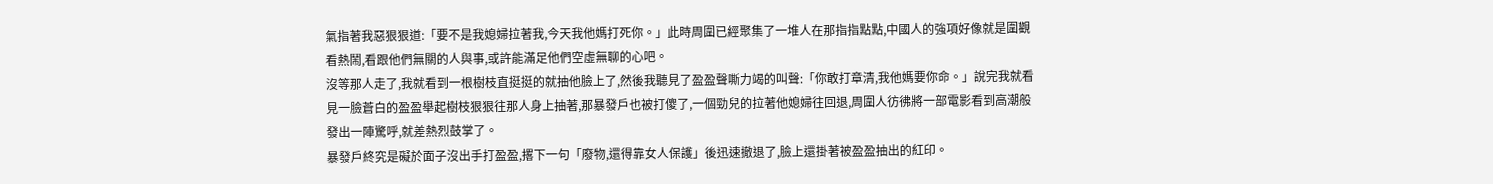氣指著我惡狠狠道:「要不是我媳婦拉著我,今天我他媽打死你。」此時周圍已經聚集了一堆人在那指指點點,中國人的強項好像就是圍觀看熱鬧,看跟他們無關的人與事,或許能滿足他們空虛無聊的心吧。
沒等那人走了,我就看到一根樹枝直挺挺的就抽他臉上了,然後我聽見了盈盈聲嘶力竭的叫聲:「你敢打章清,我他媽要你命。」說完我就看見一臉蒼白的盈盈舉起樹枝狠狠往那人身上抽著,那暴發戶也被打傻了,一個勁兒的拉著他媳婦往回退,周圍人彷彿將一部電影看到高潮般發出一陣驚呼,就差熱烈鼓掌了。
暴發戶終究是礙於面子沒出手打盈盈,撂下一句「廢物,還得靠女人保護」後迅速撤退了,臉上還掛著被盈盈抽出的紅印。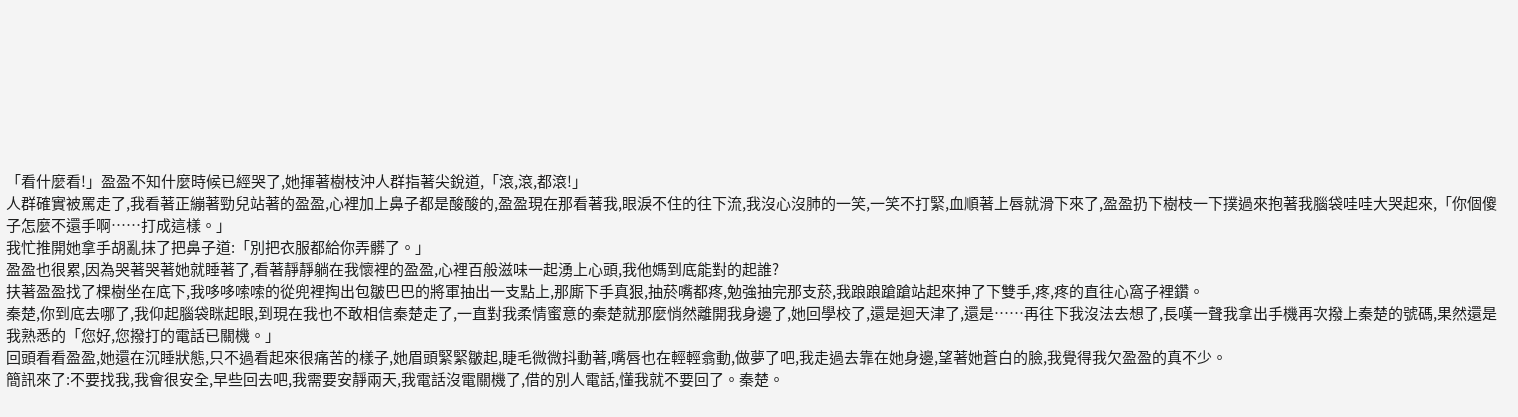「看什麼看!」盈盈不知什麼時候已經哭了,她揮著樹枝沖人群指著尖銳道,「滾,滾,都滾!」
人群確實被罵走了,我看著正繃著勁兒站著的盈盈,心裡加上鼻子都是酸酸的,盈盈現在那看著我,眼淚不住的往下流,我沒心沒肺的一笑,一笑不打緊,血順著上唇就滑下來了,盈盈扔下樹枝一下撲過來抱著我腦袋哇哇大哭起來,「你個傻子怎麼不還手啊……打成這樣。」
我忙推開她拿手胡亂抹了把鼻子道:「別把衣服都給你弄髒了。」
盈盈也很累,因為哭著哭著她就睡著了,看著靜靜躺在我懷裡的盈盈,心裡百般滋味一起湧上心頭,我他媽到底能對的起誰?
扶著盈盈找了棵樹坐在底下,我哆哆嗦嗦的從兜裡掏出包皺巴巴的將軍抽出一支點上,那廝下手真狠,抽菸嘴都疼,勉強抽完那支菸,我踉踉蹌蹌站起來抻了下雙手,疼,疼的直往心窩子裡鑽。
秦楚,你到底去哪了,我仰起腦袋眯起眼,到現在我也不敢相信秦楚走了,一直對我柔情蜜意的秦楚就那麼悄然離開我身邊了,她回學校了,還是迴天津了,還是……再往下我沒法去想了,長嘆一聲我拿出手機再次撥上秦楚的號碼,果然還是我熟悉的「您好,您撥打的電話已關機。」
回頭看看盈盈,她還在沉睡狀態,只不過看起來很痛苦的樣子,她眉頭緊緊皺起,睫毛微微抖動著,嘴唇也在輕輕翕動,做夢了吧,我走過去靠在她身邊,望著她蒼白的臉,我覺得我欠盈盈的真不少。
簡訊來了:不要找我,我會很安全,早些回去吧,我需要安靜兩天,我電話沒電關機了,借的別人電話,懂我就不要回了。秦楚。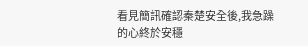看見簡訊確認秦楚安全後,我急躁的心終於安穩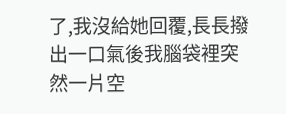了,我沒給她回覆,長長撥出一口氣後我腦袋裡突然一片空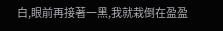白,眼前再接著一黑,我就栽倒在盈盈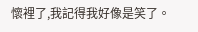懷裡了,我記得我好像是笑了。